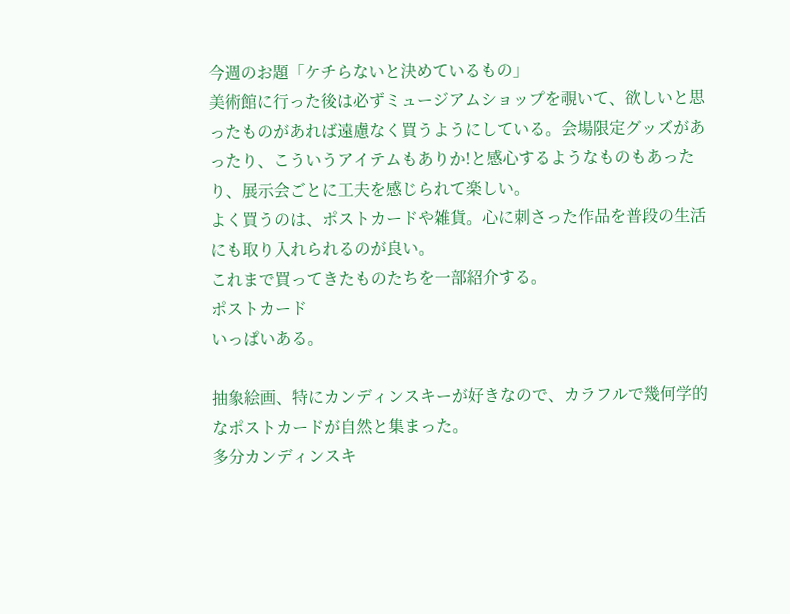今週のお題「ケチらないと決めているもの」
美術館に行った後は必ずミュージアムショップを覗いて、欲しいと思ったものがあれば遠慮なく買うようにしている。会場限定グッズがあったり、こういうアイテムもありか!と感心するようなものもあったり、展示会ごとに工夫を感じられて楽しい。
よく買うのは、ポストカードや雑貨。心に刺さった作品を普段の生活にも取り入れられるのが良い。
これまで買ってきたものたちを一部紹介する。
ポストカード
いっぱいある。

抽象絵画、特にカンディンスキーが好きなので、カラフルで幾何学的なポストカードが自然と集まった。
多分カンディンスキ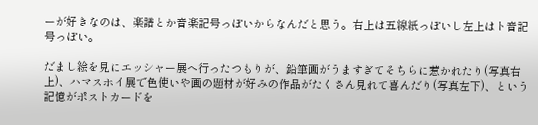ーが好きなのは、楽譜とか音楽記号っぽいからなんだと思う。右上は五線紙っぽいし左上はト音記号っぽい。

だまし絵を見にエッシャー展へ行ったつもりが、鉛筆画がうますぎてそちらに惹かれたり(写真右上)、ハマスホイ展で色使いや画の題材が好みの作品がたくさん見れて喜んだり(写真左下)、という記憶がポストカードを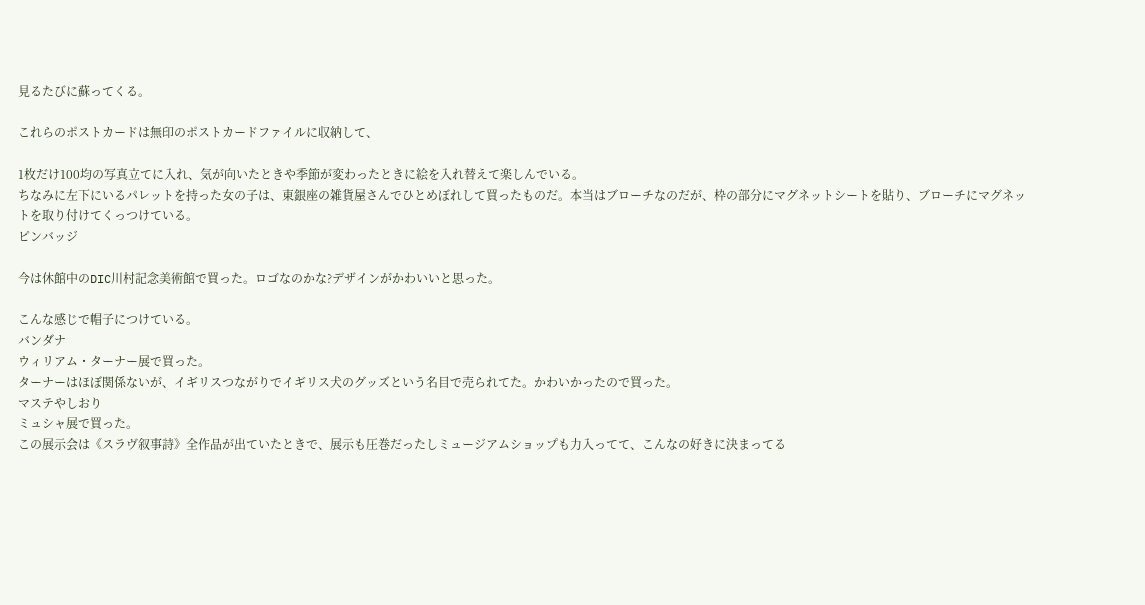見るたびに蘇ってくる。

これらのポストカードは無印のポストカードファイルに収納して、

1枚だけ100均の写真立てに入れ、気が向いたときや季節が変わったときに絵を入れ替えて楽しんでいる。
ちなみに左下にいるパレットを持った女の子は、東銀座の雑貨屋さんでひとめぼれして買ったものだ。本当はブローチなのだが、枠の部分にマグネットシートを貼り、ブローチにマグネットを取り付けてくっつけている。
ピンバッジ

今は休館中のDIC川村記念美術館で買った。ロゴなのかな?デザインがかわいいと思った。

こんな感じで帽子につけている。
バンダナ
ウィリアム・ターナー展で買った。
ターナーはほぼ関係ないが、イギリスつながりでイギリス犬のグッズという名目で売られてた。かわいかったので買った。
マステやしおり
ミュシャ展で買った。
この展示会は《スラヴ叙事詩》全作品が出ていたときで、展示も圧巻だったしミュージアムショップも力入ってて、こんなの好きに決まってる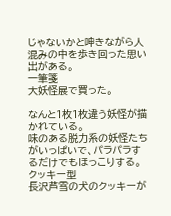じゃないかと呻きながら人混みの中を歩き回った思い出がある。
一筆箋
大妖怪展で買った。

なんと1枚1枚違う妖怪が描かれている。
味のある脱力系の妖怪たちがいっぱいで、パラパラするだけでもほっこりする。
クッキー型
長沢芦雪の犬のクッキーが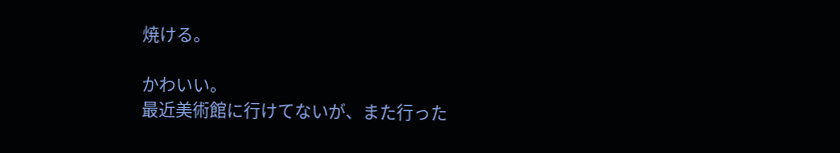焼ける。

かわいい。
最近美術館に行けてないが、また行った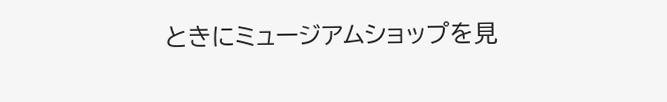ときにミュージアムショップを見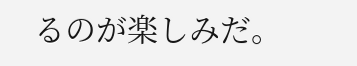るのが楽しみだ。